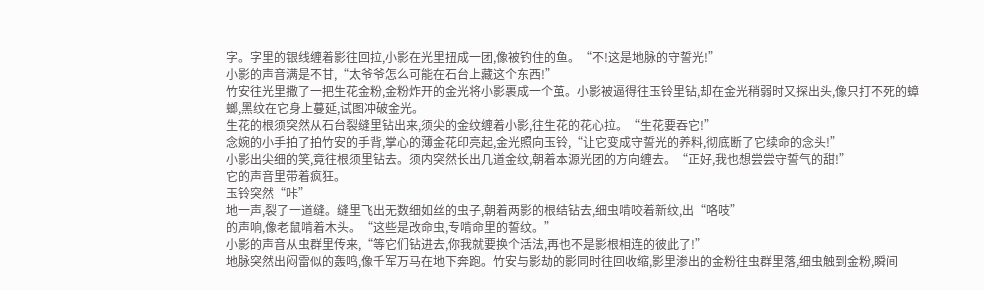字。字里的银线缠着影往回拉,小影在光里扭成一团,像被钓住的鱼。“不!这是地脉的守誓光!”
小影的声音满是不甘,“太爷爷怎么可能在石台上藏这个东西!”
竹安往光里撒了一把生花金粉,金粉炸开的金光将小影裹成一个茧。小影被逼得往玉铃里钻,却在金光稍弱时又探出头,像只打不死的蟑螂,黑纹在它身上蔓延,试图冲破金光。
生花的根须突然从石台裂缝里钻出来,须尖的金纹缠着小影,往生花的花心拉。“生花要吞它!”
念婉的小手拍了拍竹安的手背,掌心的薄金花印亮起,金光照向玉铃,“让它变成守誓光的养料,彻底断了它续命的念头!”
小影出尖细的笑,竟往根须里钻去。须内突然长出几道金纹,朝着本源光团的方向缠去。“正好,我也想尝尝守誓气的甜!”
它的声音里带着疯狂。
玉铃突然“咔”
地一声,裂了一道缝。缝里飞出无数细如丝的虫子,朝着两影的根结钻去,细虫啃咬着新纹,出“咯吱”
的声响,像老鼠啃着木头。“这些是改命虫,专啃命里的誓纹。”
小影的声音从虫群里传来,“等它们钻进去,你我就要换个活法,再也不是影根相连的彼此了!”
地脉突然出闷雷似的轰鸣,像千军万马在地下奔跑。竹安与影劫的影同时往回收缩,影里渗出的金粉往虫群里落,细虫触到金粉,瞬间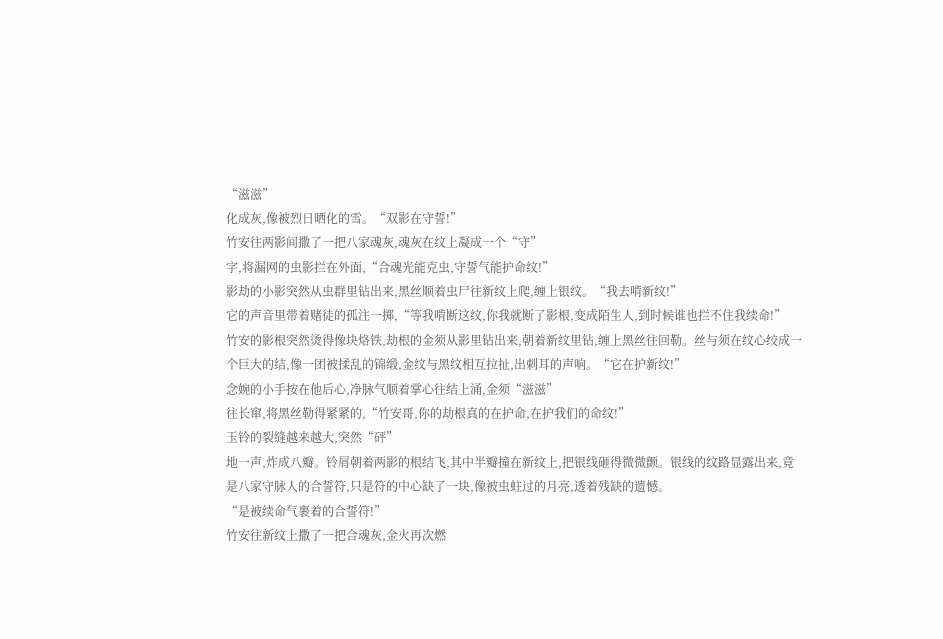“滋滋”
化成灰,像被烈日晒化的雪。“双影在守誓!”
竹安往两影间撒了一把八家魂灰,魂灰在纹上凝成一个“守”
字,将漏网的虫影拦在外面,“合魂光能克虫,守誓气能护命纹!”
影劫的小影突然从虫群里钻出来,黑丝顺着虫尸往新纹上爬,缠上银纹。“我去啃新纹!”
它的声音里带着赌徒的孤注一掷,“等我啃断这纹,你我就断了影根,变成陌生人,到时候谁也拦不住我续命!”
竹安的影根突然烫得像块烙铁,劫根的金须从影里钻出来,朝着新纹里钻,缠上黑丝往回勒。丝与须在纹心绞成一个巨大的结,像一团被揉乱的锦缎,金纹与黑纹相互拉扯,出刺耳的声响。“它在护新纹!”
念婉的小手按在他后心,净脉气顺着掌心往结上涌,金须“滋滋”
往长窜,将黑丝勒得紧紧的,“竹安哥,你的劫根真的在护命,在护我们的命纹!”
玉铃的裂缝越来越大,突然“砰”
地一声,炸成八瓣。铃屑朝着两影的根结飞,其中半瓣撞在新纹上,把银线砸得微微颤。银线的纹路显露出来,竟是八家守脉人的合誓符,只是符的中心缺了一块,像被虫蛀过的月亮,透着残缺的遗憾。
“是被续命气裹着的合誓符!”
竹安往新纹上撒了一把合魂灰,金火再次燃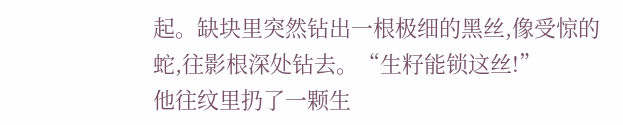起。缺块里突然钻出一根极细的黑丝,像受惊的蛇,往影根深处钻去。“生籽能锁这丝!”
他往纹里扔了一颗生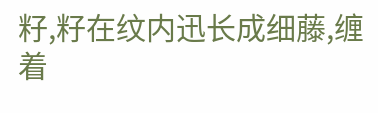籽,籽在纹内迅长成细藤,缠着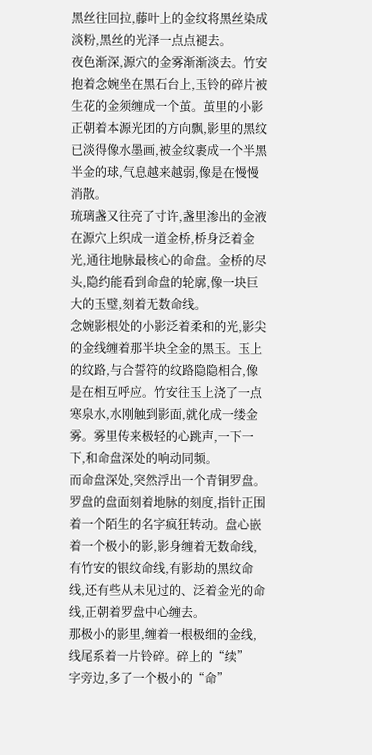黑丝往回拉,藤叶上的金纹将黑丝染成淡粉,黑丝的光泽一点点褪去。
夜色渐深,源穴的金雾渐渐淡去。竹安抱着念婉坐在黑石台上,玉铃的碎片被生花的金须缠成一个茧。茧里的小影正朝着本源光团的方向飘,影里的黑纹已淡得像水墨画,被金纹裹成一个半黑半金的球,气息越来越弱,像是在慢慢消散。
琉璃盏又往亮了寸许,盏里渗出的金液在源穴上织成一道金桥,桥身泛着金光,通往地脉最核心的命盘。金桥的尽头,隐约能看到命盘的轮廓,像一块巨大的玉璧,刻着无数命线。
念婉影根处的小影泛着柔和的光,影尖的金线缠着那半块全金的黑玉。玉上的纹路,与合誓符的纹路隐隐相合,像是在相互呼应。竹安往玉上浇了一点寒泉水,水刚触到影面,就化成一缕金雾。雾里传来极轻的心跳声,一下一下,和命盘深处的响动同频。
而命盘深处,突然浮出一个青铜罗盘。罗盘的盘面刻着地脉的刻度,指针正围着一个陌生的名字疯狂转动。盘心嵌着一个极小的影,影身缠着无数命线,有竹安的银纹命线,有影劫的黑纹命线,还有些从未见过的、泛着金光的命线,正朝着罗盘中心缠去。
那极小的影里,缠着一根极细的金线,线尾系着一片铃碎。碎上的“续”
字旁边,多了一个极小的“命”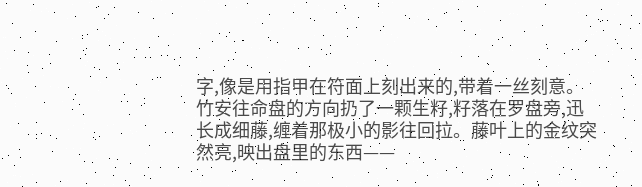字,像是用指甲在符面上刻出来的,带着一丝刻意。
竹安往命盘的方向扔了一颗生籽,籽落在罗盘旁,迅长成细藤,缠着那极小的影往回拉。藤叶上的金纹突然亮,映出盘里的东西——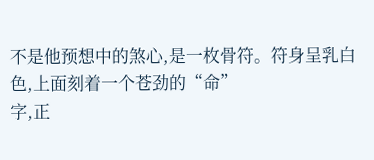不是他预想中的煞心,是一枚骨符。符身呈乳白色,上面刻着一个苍劲的“命”
字,正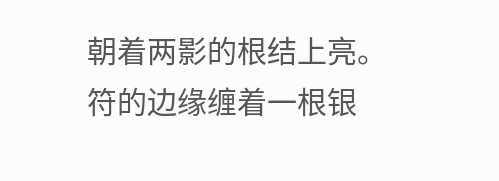朝着两影的根结上亮。
符的边缘缠着一根银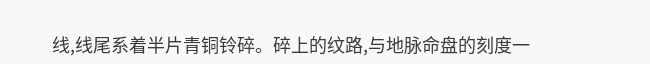线,线尾系着半片青铜铃碎。碎上的纹路,与地脉命盘的刻度一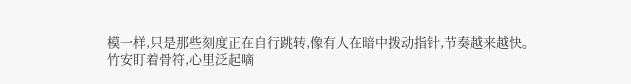模一样,只是那些刻度正在自行跳转,像有人在暗中拨动指针,节奏越来越快。
竹安盯着骨符,心里泛起嘀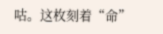咕。这枚刻着“命”